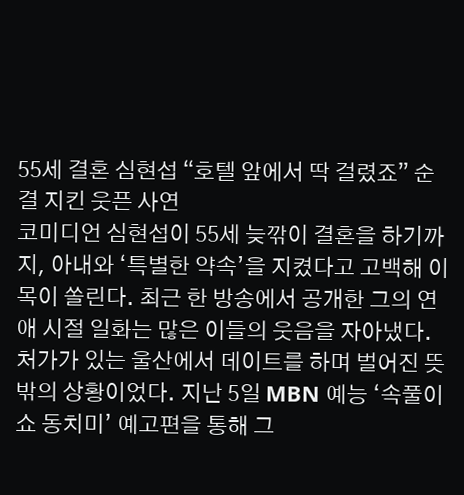55세 결혼 심현섭 “호텔 앞에서 딱 걸렸죠” 순결 지킨 웃픈 사연
코미디언 심현섭이 55세 늦깎이 결혼을 하기까지, 아내와 ‘특별한 약속’을 지켰다고 고백해 이목이 쏠린다. 최근 한 방송에서 공개한 그의 연애 시절 일화는 많은 이들의 웃음을 자아냈다. 처가가 있는 울산에서 데이트를 하며 벌어진 뜻밖의 상황이었다. 지난 5일 MBN 예능 ‘속풀이쇼 동치미’ 예고편을 통해 그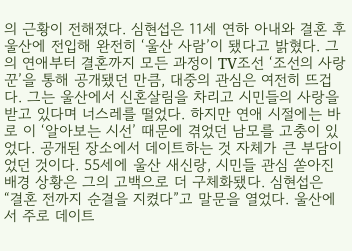의 근황이 전해졌다. 심현섭은 11세 연하 아내와 결혼 후 울산에 전입해 완전히 ‘울산 사람’이 됐다고 밝혔다. 그의 연애부터 결혼까지 모든 과정이 TV조선 ‘조선의 사랑꾼’을 통해 공개됐던 만큼, 대중의 관심은 여전히 뜨겁다. 그는 울산에서 신혼살림을 차리고 시민들의 사랑을 받고 있다며 너스레를 떨었다. 하지만 연애 시절에는 바로 이 ‘알아보는 시선’ 때문에 겪었던 남모를 고충이 있었다. 공개된 장소에서 데이트하는 것 자체가 큰 부담이었던 것이다. 55세에 울산 새신랑, 시민들 관심 쏟아진 배경 상황은 그의 고백으로 더 구체화됐다. 심현섭은 “결혼 전까지 순결을 지켰다”고 말문을 열었다. 울산에서 주로 데이트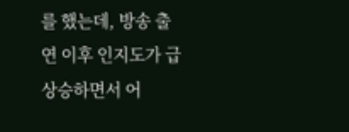를 했는데, 방송 출연 이후 인지도가 급상승하면서 어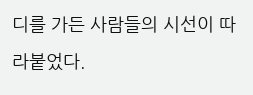디를 가든 사람들의 시선이 따라붙었다.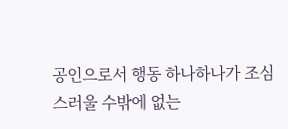공인으로서 행동 하나하나가 조심스러울 수밖에 없는